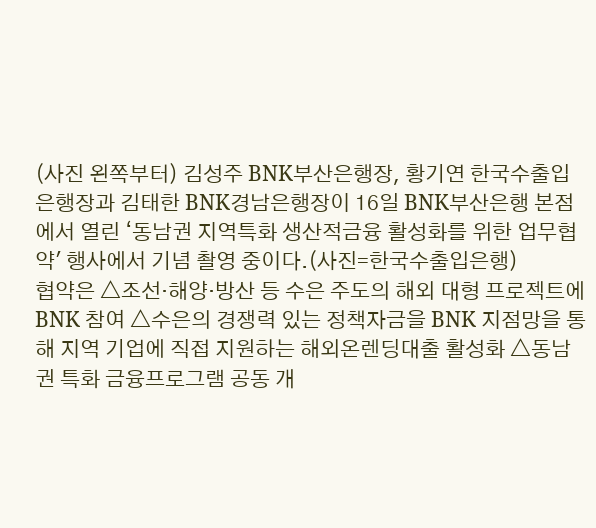(사진 왼쪽부터) 김성주 BNK부산은행장, 황기연 한국수출입은행장과 김태한 BNK경남은행장이 16일 BNK부산은행 본점에서 열린 ‘동남권 지역특화 생산적금융 활성화를 위한 업무협약' 행사에서 기념 촬영 중이다.(사진=한국수출입은행)
협약은 △조선·해양·방산 등 수은 주도의 해외 대형 프로젝트에 BNK 참여 △수은의 경쟁력 있는 정책자금을 BNK 지점망을 통해 지역 기업에 직접 지원하는 해외온렌딩대출 활성화 △동남권 특화 금융프로그램 공동 개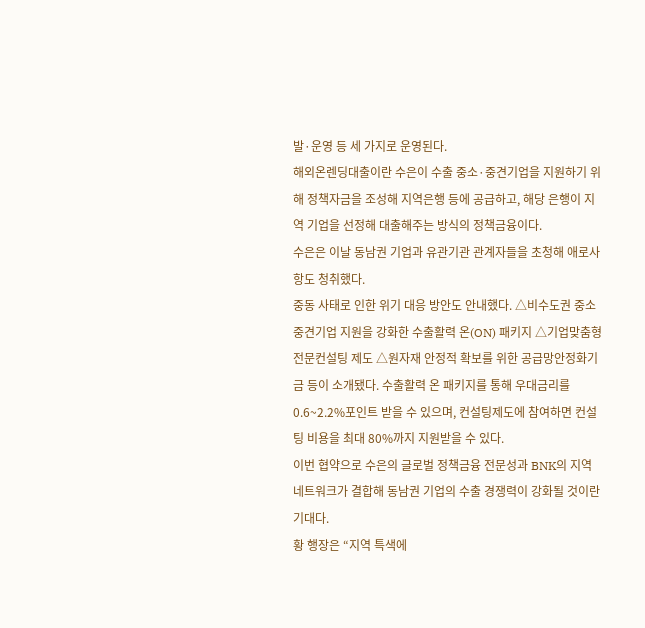발·운영 등 세 가지로 운영된다.
해외온렌딩대출이란 수은이 수출 중소·중견기업을 지원하기 위해 정책자금을 조성해 지역은행 등에 공급하고, 해당 은행이 지역 기업을 선정해 대출해주는 방식의 정책금융이다.
수은은 이날 동남권 기업과 유관기관 관계자들을 초청해 애로사항도 청취했다.
중동 사태로 인한 위기 대응 방안도 안내했다. △비수도권 중소중견기업 지원을 강화한 수출활력 온(ON) 패키지 △기업맞춤형 전문컨설팅 제도 △원자재 안정적 확보를 위한 공급망안정화기금 등이 소개됐다. 수출활력 온 패키지를 통해 우대금리를 0.6~2.2%포인트 받을 수 있으며, 컨설팅제도에 참여하면 컨설팅 비용을 최대 80%까지 지원받을 수 있다.
이번 협약으로 수은의 글로벌 정책금융 전문성과 BNK의 지역 네트워크가 결합해 동남권 기업의 수출 경쟁력이 강화될 것이란 기대다.
황 행장은 “지역 특색에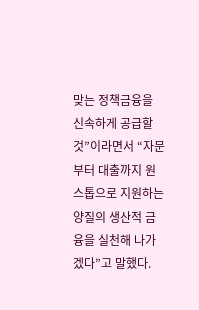맞는 정책금융을 신속하게 공급할 것”이라면서 “자문부터 대출까지 원스톱으로 지원하는 양질의 생산적 금융을 실천해 나가겠다”고 말했다.